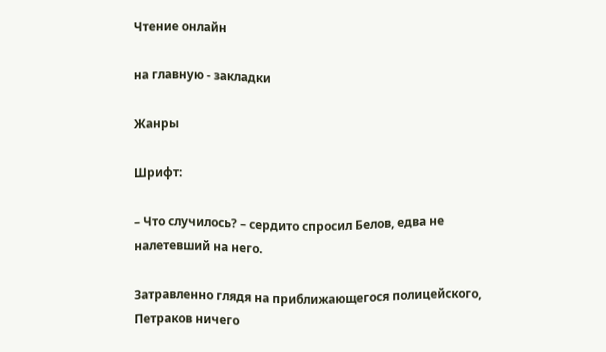Чтение онлайн

на главную - закладки

Жанры

Шрифт:

– Что случилось? – сердито спросил Белов, едва не налетевший на него.

Затравленно глядя на приближающегося полицейского, Петраков ничего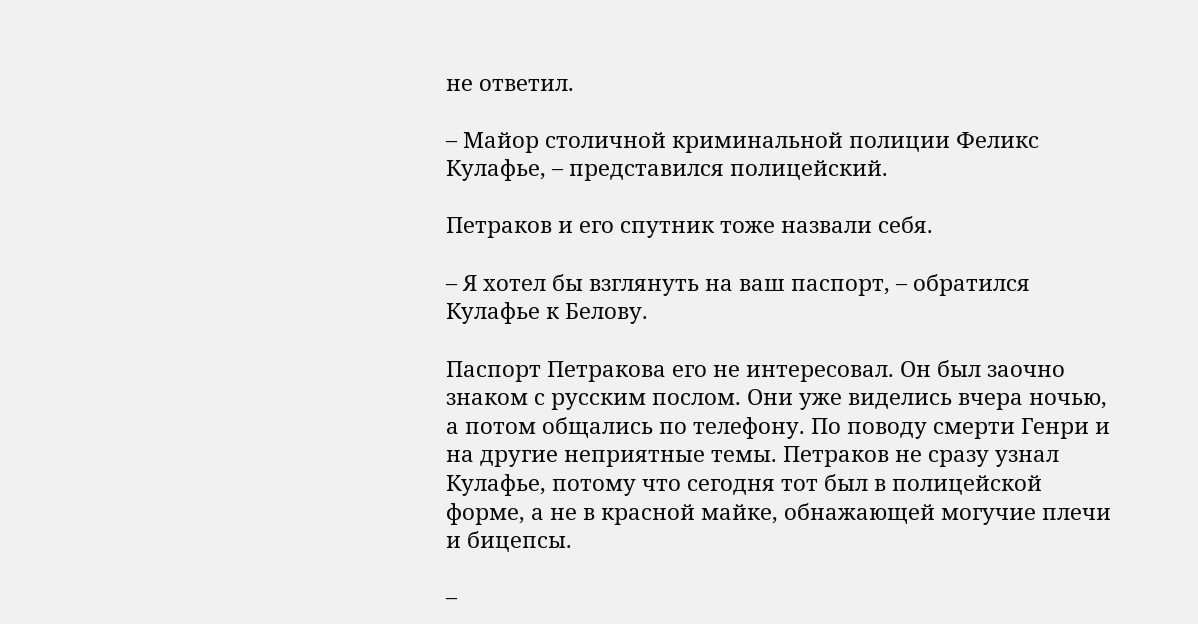не ответил.

– Майор столичной криминальной полиции Феликс Кулафье, – представился полицейский.

Петраков и его спутник тоже назвали себя.

– Я хотел бы взглянуть на ваш паспорт, – обратился Кулафье к Белову.

Паспорт Петракова его не интересовал. Он был заочно знаком с русским послом. Они уже виделись вчера ночью, а потом общались по телефону. По поводу смерти Генри и на другие неприятные темы. Петраков не сразу узнал Кулафье, потому что сегодня тот был в полицейской форме, а не в красной майке, обнажающей могучие плечи и бицепсы.

–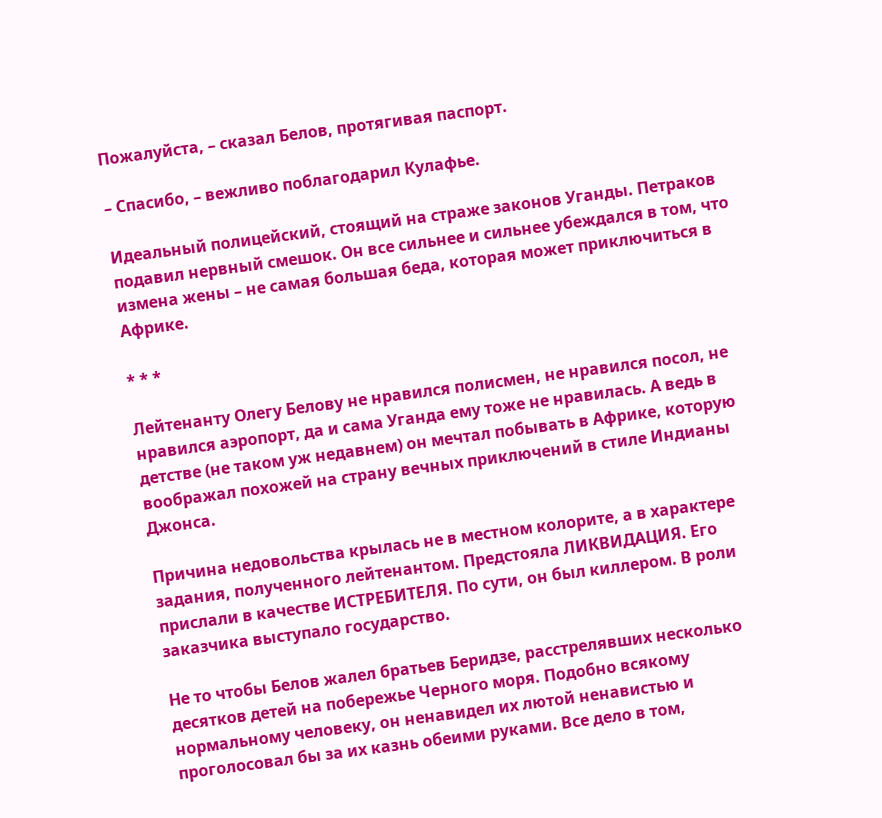Пожалуйста, – сказал Белов, протягивая паспорт.

– Спасибо, – вежливо поблагодарил Кулафье.

Идеальный полицейский, стоящий на страже законов Уганды. Петраков подавил нервный смешок. Он все сильнее и сильнее убеждался в том, что измена жены – не самая большая беда, которая может приключиться в Африке.

* * *

Лейтенанту Олегу Белову не нравился полисмен, не нравился посол, не нравился аэропорт, да и сама Уганда ему тоже не нравилась. А ведь в детстве (не таком уж недавнем) он мечтал побывать в Африке, которую воображал похожей на страну вечных приключений в стиле Индианы Джонса.

Причина недовольства крылась не в местном колорите, а в характере задания, полученного лейтенантом. Предстояла ЛИКВИДАЦИЯ. Его прислали в качестве ИСТРЕБИТЕЛЯ. По сути, он был киллером. В роли заказчика выступало государство.

Не то чтобы Белов жалел братьев Беридзе, расстрелявших несколько десятков детей на побережье Черного моря. Подобно всякому нормальному человеку, он ненавидел их лютой ненавистью и проголосовал бы за их казнь обеими руками. Все дело в том,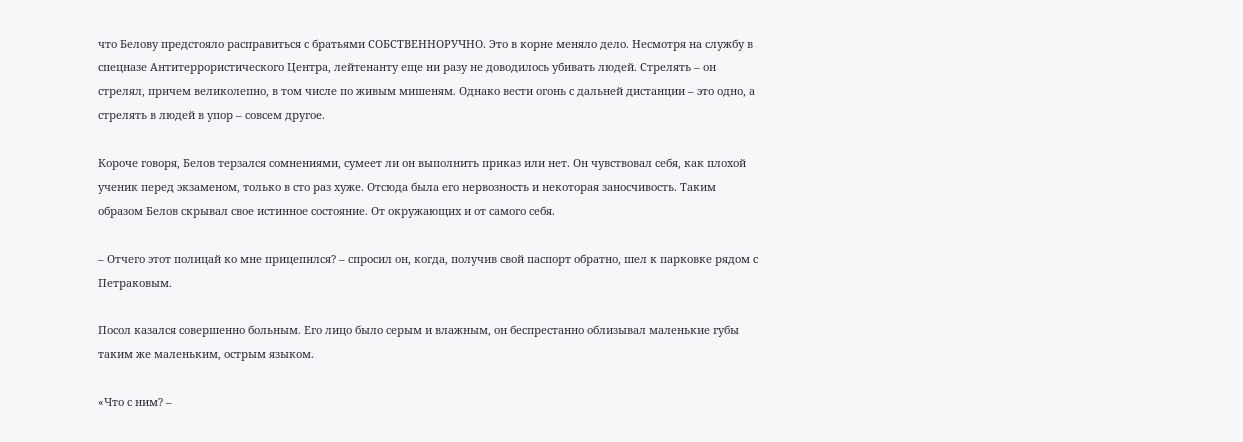что Белову предстояло расправиться с братьями СОБСТВЕННОРУЧНО. Это в корне меняло дело. Несмотря на службу в спецназе Антитеррористического Центра, лейтенанту еще ни разу не доводилось убивать людей. Стрелять – он стрелял, причем великолепно, в том числе по живым мишеням. Однако вести огонь с дальней дистанции – это одно, а стрелять в людей в упор – совсем другое.

Короче говоря, Белов терзался сомнениями, сумеет ли он выполнить приказ или нет. Он чувствовал себя, как плохой ученик перед экзаменом, только в сто раз хуже. Отсюда была его нервозность и некоторая заносчивость. Таким образом Белов скрывал свое истинное состояние. От окружающих и от самого себя.

– Отчего этот полицай ко мне прицепился? – спросил он, когда, получив свой паспорт обратно, шел к парковке рядом с Петраковым.

Посол казался совершенно больным. Его лицо было серым и влажным, он беспрестанно облизывал маленькие губы таким же маленьким, острым языком.

«Что с ним? –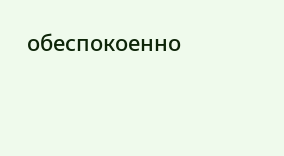обеспокоенно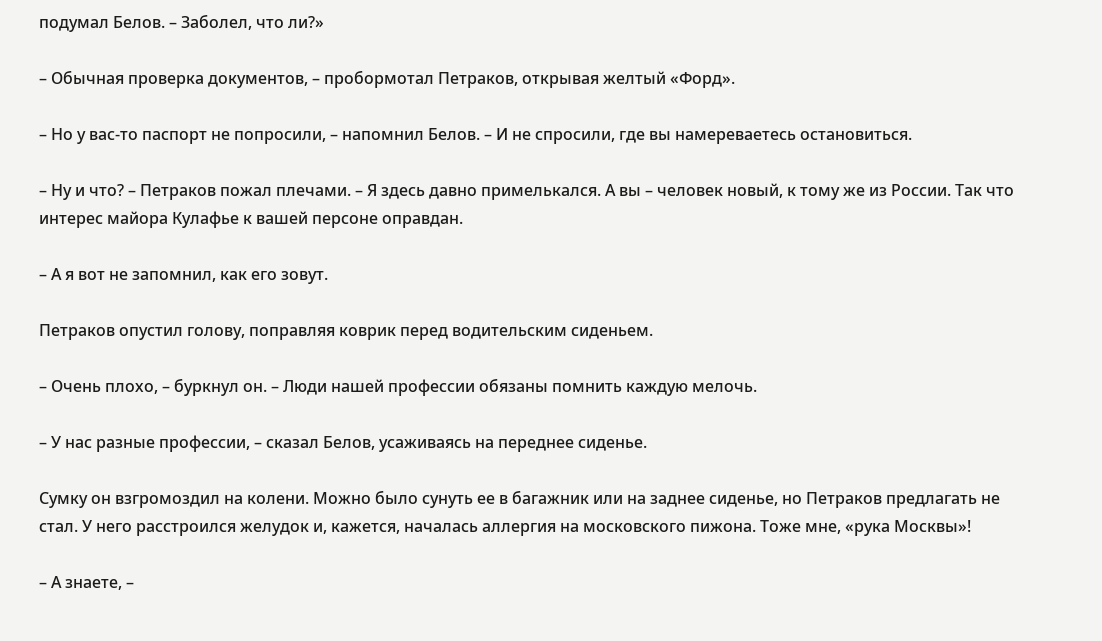подумал Белов. – Заболел, что ли?»

– Обычная проверка документов, – пробормотал Петраков, открывая желтый «Форд».

– Но у вас-то паспорт не попросили, – напомнил Белов. – И не спросили, где вы намереваетесь остановиться.

– Ну и что? – Петраков пожал плечами. – Я здесь давно примелькался. А вы – человек новый, к тому же из России. Так что интерес майора Кулафье к вашей персоне оправдан.

– А я вот не запомнил, как его зовут.

Петраков опустил голову, поправляя коврик перед водительским сиденьем.

– Очень плохо, – буркнул он. – Люди нашей профессии обязаны помнить каждую мелочь.

– У нас разные профессии, – сказал Белов, усаживаясь на переднее сиденье.

Сумку он взгромоздил на колени. Можно было сунуть ее в багажник или на заднее сиденье, но Петраков предлагать не стал. У него расстроился желудок и, кажется, началась аллергия на московского пижона. Тоже мне, «рука Москвы»!

– А знаете, –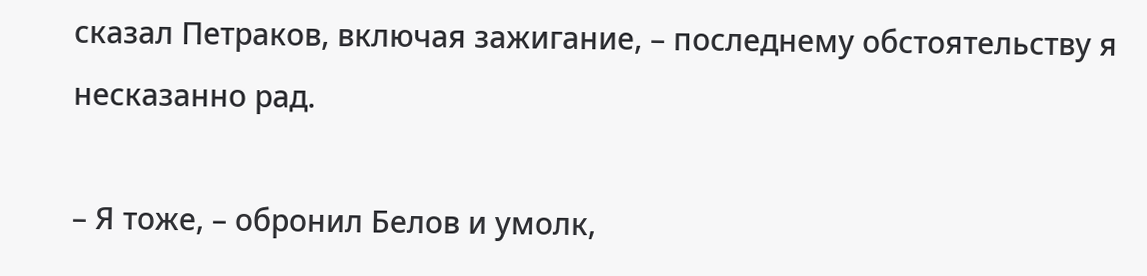сказал Петраков, включая зажигание, – последнему обстоятельству я несказанно рад.

– Я тоже, – обронил Белов и умолк,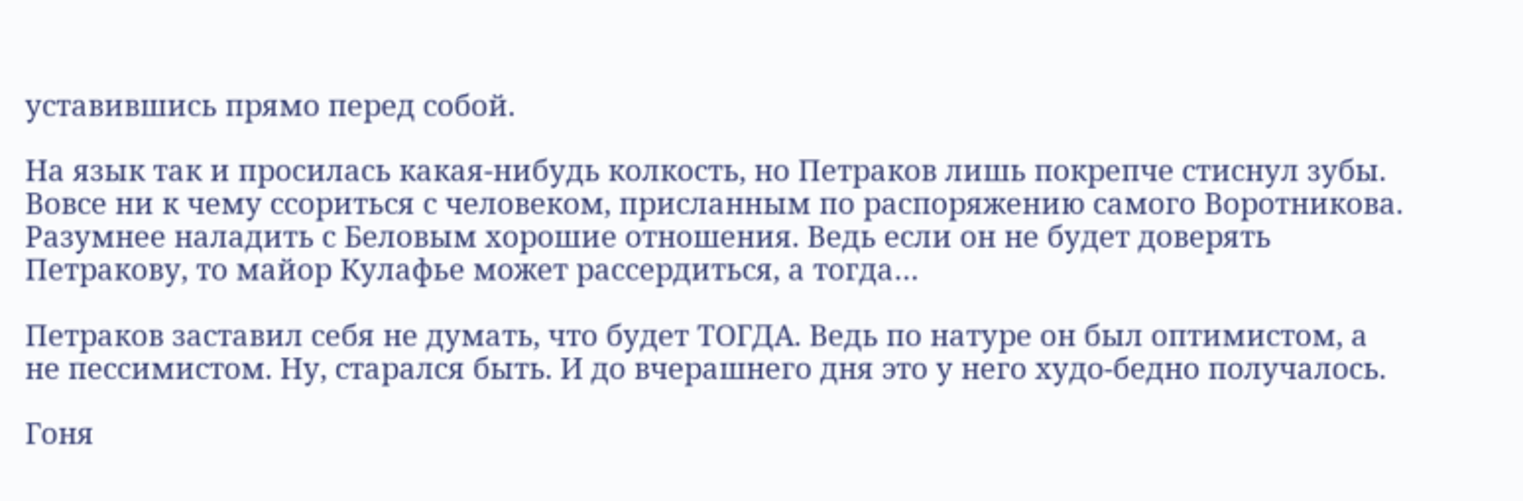уставившись прямо перед собой.

На язык так и просилась какая-нибудь колкость, но Петраков лишь покрепче стиснул зубы. Вовсе ни к чему ссориться с человеком, присланным по распоряжению самого Воротникова. Разумнее наладить с Беловым хорошие отношения. Ведь если он не будет доверять Петракову, то майор Кулафье может рассердиться, а тогда…

Петраков заставил себя не думать, что будет ТОГДА. Ведь по натуре он был оптимистом, а не пессимистом. Ну, старался быть. И до вчерашнего дня это у него худо-бедно получалось.

Гоня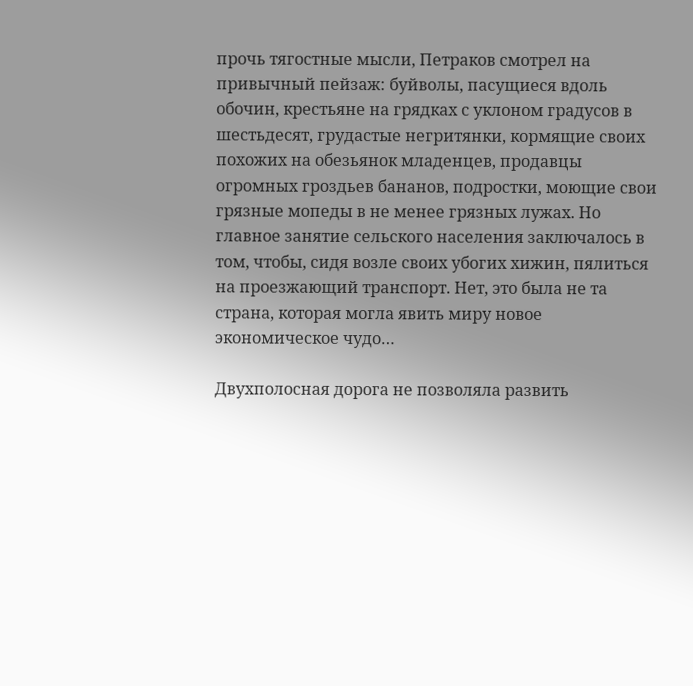прочь тягостные мысли, Петраков смотрел на привычный пейзаж: буйволы, пасущиеся вдоль обочин, крестьяне на грядках с уклоном градусов в шестьдесят, грудастые негритянки, кормящие своих похожих на обезьянок младенцев, продавцы огромных гроздьев бананов, подростки, моющие свои грязные мопеды в не менее грязных лужах. Но главное занятие сельского населения заключалось в том, чтобы, сидя возле своих убогих хижин, пялиться на проезжающий транспорт. Нет, это была не та страна, которая могла явить миру новое экономическое чудо…

Двухполосная дорога не позволяла развить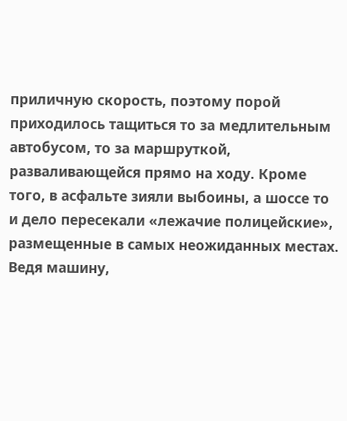приличную скорость, поэтому порой приходилось тащиться то за медлительным автобусом, то за маршруткой, разваливающейся прямо на ходу. Кроме того, в асфальте зияли выбоины, а шоссе то и дело пересекали «лежачие полицейские», размещенные в самых неожиданных местах. Ведя машину,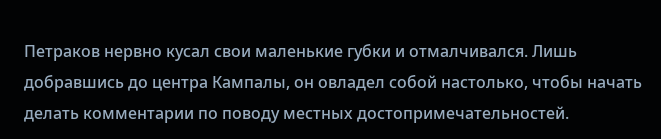Петраков нервно кусал свои маленькие губки и отмалчивался. Лишь добравшись до центра Кампалы, он овладел собой настолько, чтобы начать делать комментарии по поводу местных достопримечательностей.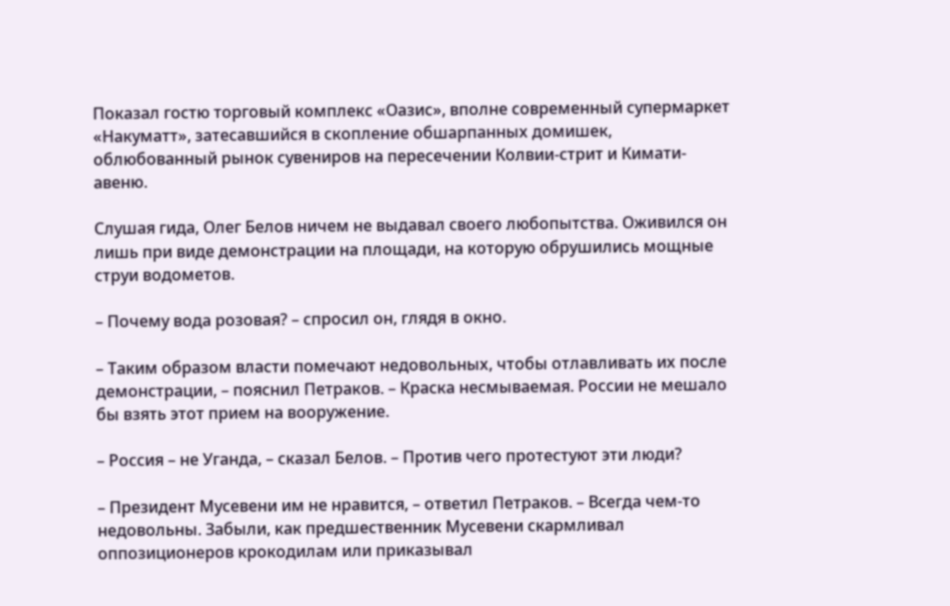Показал гостю торговый комплекс «Оазис», вполне современный супермаркет «Накуматт», затесавшийся в скопление обшарпанных домишек, облюбованный рынок сувениров на пересечении Колвии-стрит и Кимати-авеню.

Слушая гида, Олег Белов ничем не выдавал своего любопытства. Оживился он лишь при виде демонстрации на площади, на которую обрушились мощные струи водометов.

– Почему вода розовая? – спросил он, глядя в окно.

– Таким образом власти помечают недовольных, чтобы отлавливать их после демонстрации, – пояснил Петраков. – Краска несмываемая. России не мешало бы взять этот прием на вооружение.

– Россия – не Уганда, – сказал Белов. – Против чего протестуют эти люди?

– Президент Мусевени им не нравится, – ответил Петраков. – Всегда чем-то недовольны. Забыли, как предшественник Мусевени скармливал оппозиционеров крокодилам или приказывал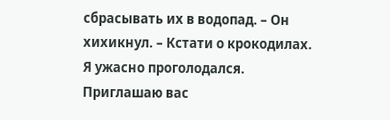сбрасывать их в водопад. – Он хихикнул. – Кстати о крокодилах. Я ужасно проголодался. Приглашаю вас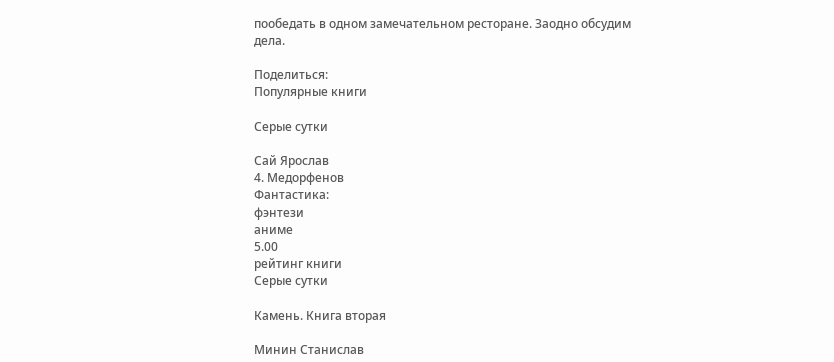пообедать в одном замечательном ресторане. Заодно обсудим дела.

Поделиться:
Популярные книги

Серые сутки

Сай Ярослав
4. Медорфенов
Фантастика:
фэнтези
аниме
5.00
рейтинг книги
Серые сутки

Камень. Книга вторая

Минин Станислав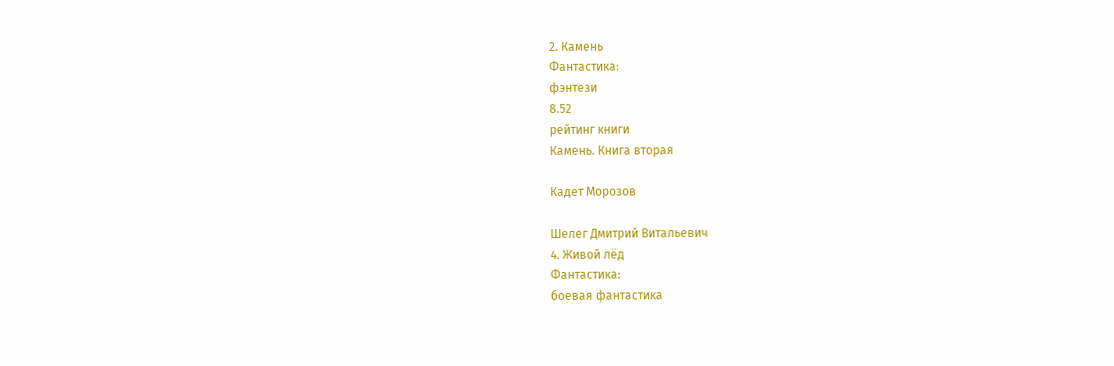2. Камень
Фантастика:
фэнтези
8.52
рейтинг книги
Камень. Книга вторая

Кадет Морозов

Шелег Дмитрий Витальевич
4. Живой лёд
Фантастика:
боевая фантастика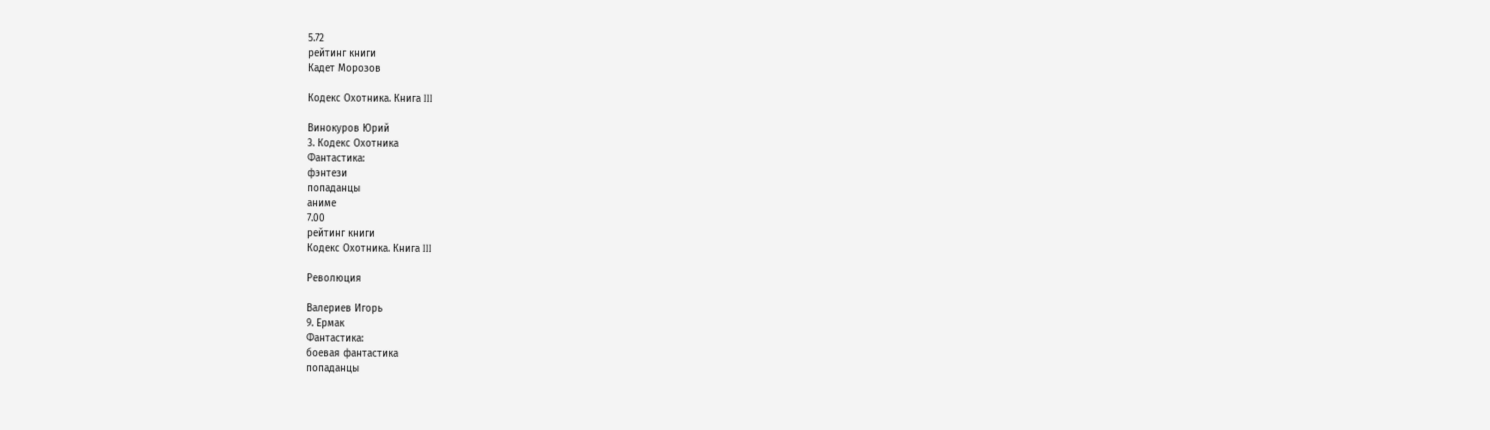5.72
рейтинг книги
Кадет Морозов

Кодекс Охотника. Книга III

Винокуров Юрий
3. Кодекс Охотника
Фантастика:
фэнтези
попаданцы
аниме
7.00
рейтинг книги
Кодекс Охотника. Книга III

Революция

Валериев Игорь
9. Ермак
Фантастика:
боевая фантастика
попаданцы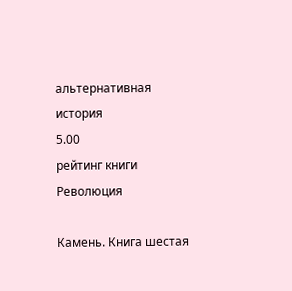альтернативная история
5.00
рейтинг книги
Революция

Камень. Книга шестая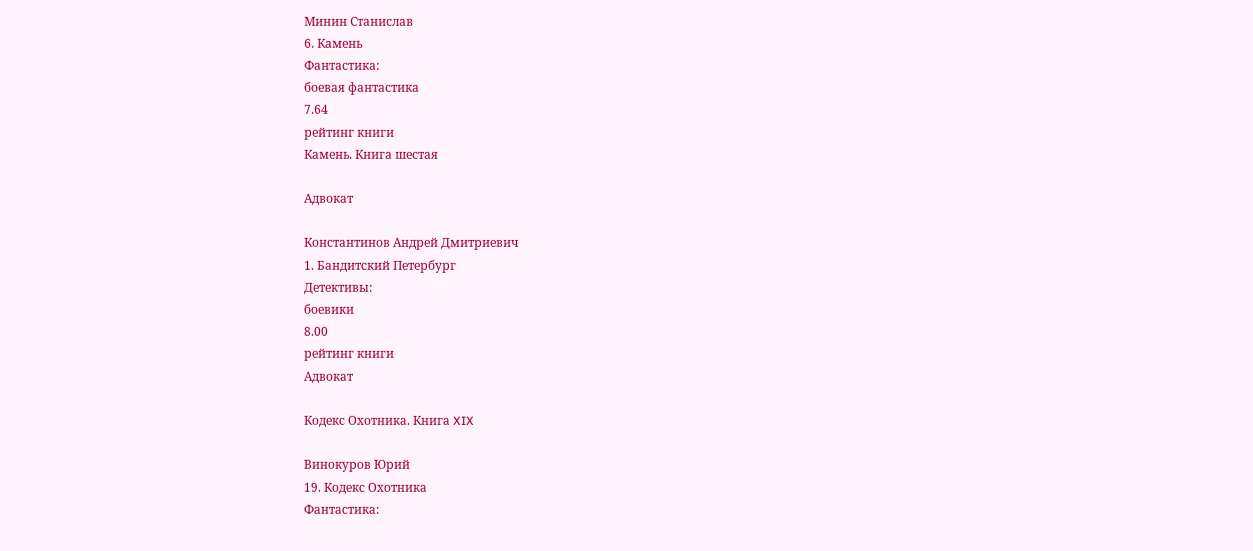Минин Станислав
6. Камень
Фантастика:
боевая фантастика
7.64
рейтинг книги
Камень. Книга шестая

Адвокат

Константинов Андрей Дмитриевич
1. Бандитский Петербург
Детективы:
боевики
8.00
рейтинг книги
Адвокат

Кодекс Охотника. Книга XIX

Винокуров Юрий
19. Кодекс Охотника
Фантастика: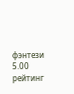фэнтези
5.00
рейтинг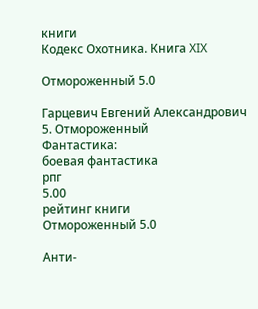книги
Кодекс Охотника. Книга XIX

Отмороженный 5.0

Гарцевич Евгений Александрович
5. Отмороженный
Фантастика:
боевая фантастика
рпг
5.00
рейтинг книги
Отмороженный 5.0

Анти-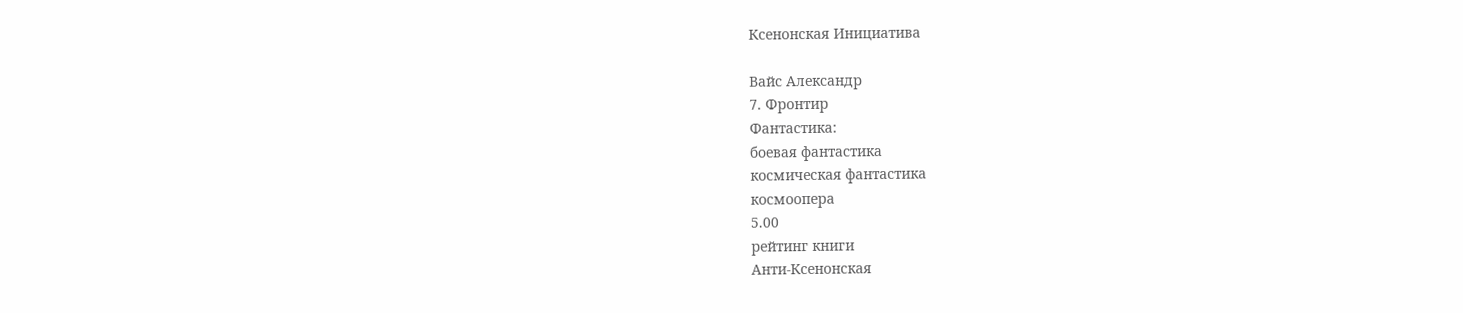Ксенонская Инициатива

Вайс Александр
7. Фронтир
Фантастика:
боевая фантастика
космическая фантастика
космоопера
5.00
рейтинг книги
Анти-Ксенонская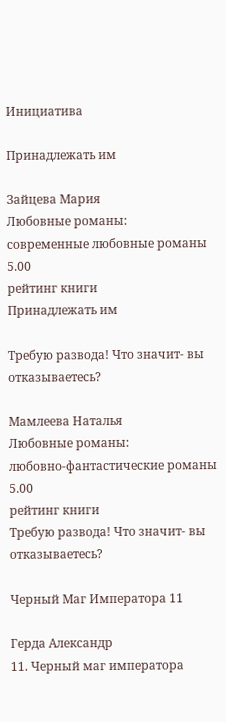Инициатива

Принадлежать им

Зайцева Мария
Любовные романы:
современные любовные романы
5.00
рейтинг книги
Принадлежать им

Требую развода! Что значит- вы отказываетесь?

Мамлеева Наталья
Любовные романы:
любовно-фантастические романы
5.00
рейтинг книги
Требую развода! Что значит- вы отказываетесь?

Черный Маг Императора 11

Герда Александр
11. Черный маг императора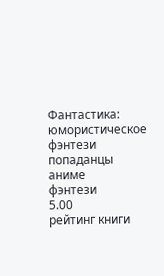Фантастика:
юмористическое фэнтези
попаданцы
аниме
фэнтези
5.00
рейтинг книги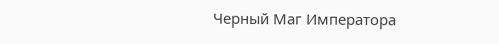Черный Маг Императора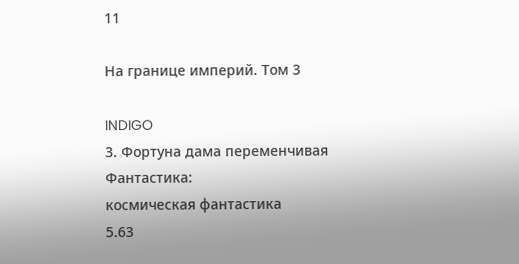11

На границе империй. Том 3

INDIGO
3. Фортуна дама переменчивая
Фантастика:
космическая фантастика
5.63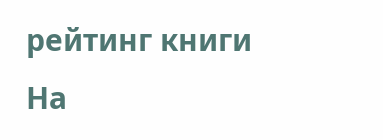рейтинг книги
На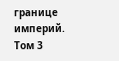границе империй. Том 3